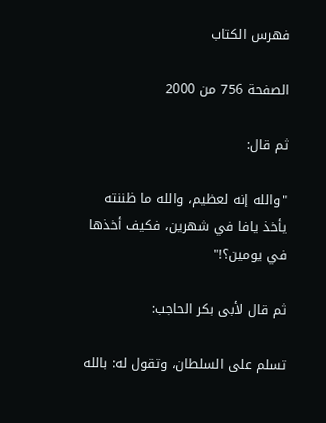فهرس الكتاب

الصفحة 756 من 2000

ثم قال:

"والله إنه لعظيم، والله ما ظننته يأخذ يافا في شهرين، فكيف أخذها في يومين؟!"

ثم قال لأبى بكر الحاجب:

تسلم على السلطان، وتقول له: بالله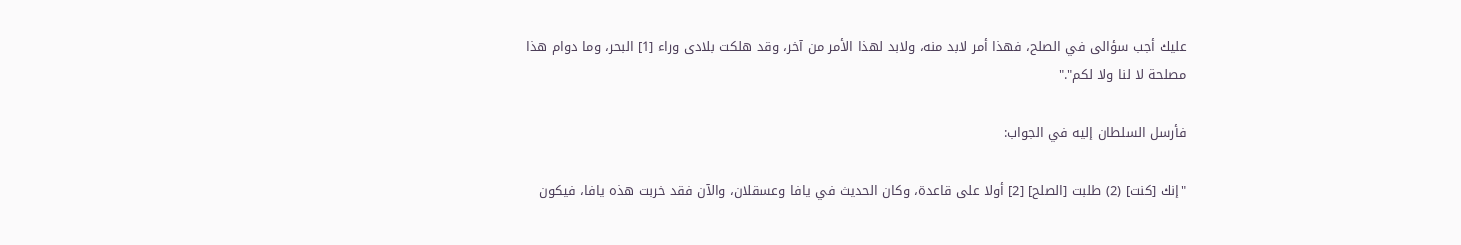عليك أجب سؤالى في الصلح، فهذا أمر لابد منه، ولابد لهذا الأمر من آخر، وقد هلكت بلادى وراء [1] البحر، وما دوام هذا مصلحة لا لنا ولا لكم"."

فأرسل السلطان إليه في الجواب:

"إنك [كنت] (2) طلبت [الصلح] [2] أولا على قاعدة، وكان الحديث في يافا وعسقلان، والآن فقد خربت هذه يافا، فيكون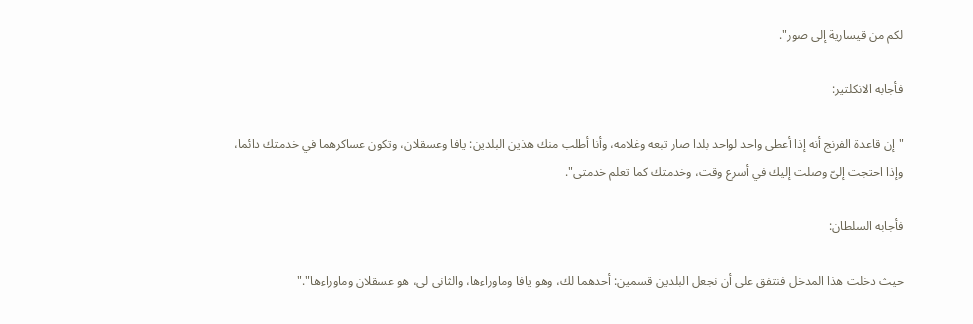لكم من قيسارية إلى صور".

فأجابه الانكلتير:

"إن قاعدة الفرنج أنه إذا أعطى واحد لواحد بلدا صار تبعه وغلامه، وأنا أطلب منك هذين البلدين: يافا وعسقلان، وتكون عساكرهما في خدمتك دائما، وإذا احتجت إلىّ وصلت إليك في أسرع وقت، وخدمتك كما تعلم خدمتى".

فأجابه السلطان:

حيث دخلت هذا المدخل فنتفق على أن نجعل البلدين قسمين: أحدهما لك، وهو يافا وماوراءها، والثانى لى، هو عسقلان وماوراءها"."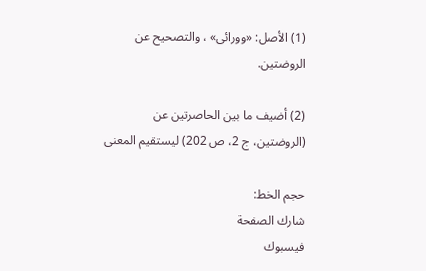(1) الأصل: «وورائى» ، والتصحيح عن الروضتين.

(2) أضيف ما بين الحاصرتين عن (الروضتين، ج 2، ص 202) ليستقيم المعنى

حجم الخط:
شارك الصفحة
فيسبوك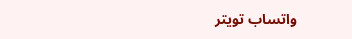واتساب تويتر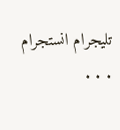تليجرام انستجرام
. . .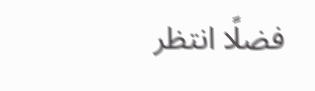فضلًا انتظر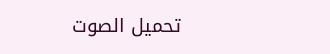تحميل الصوت